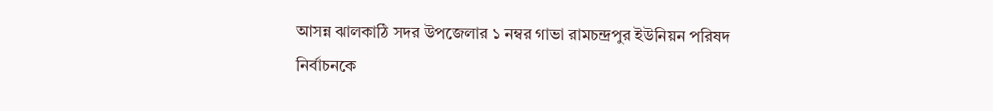আসন্ন ঝালকাঠি সদর উপজেলার ১ নম্বর গাভা রামচন্দ্রপুর ইউনিয়ন পরিষদ নির্বাচনকে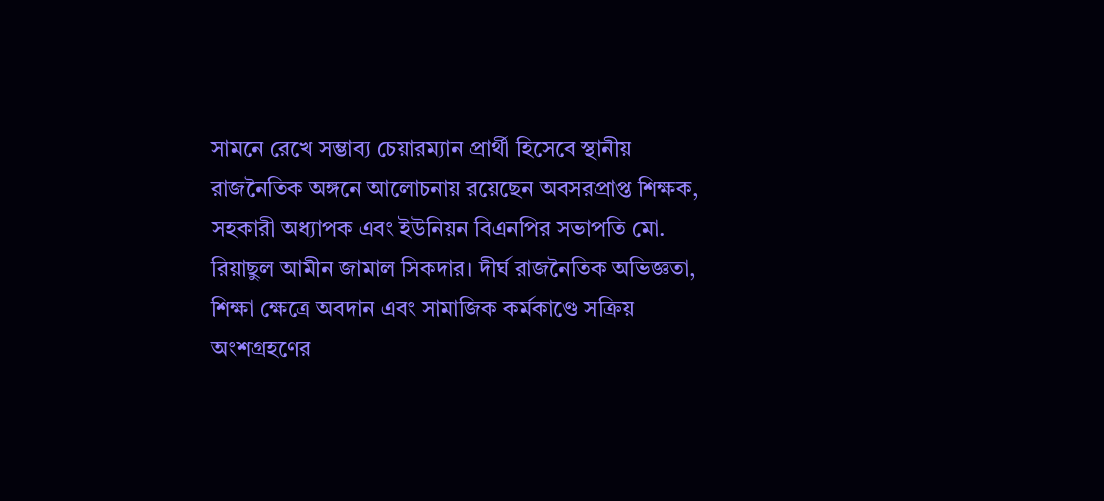সামনে রেখে সম্ভাব্য চেয়ারম্যান প্রার্থী হিসেবে স্থানীয় রাজনৈতিক অঙ্গনে আলোচনায় রয়েছেন অবসরপ্রাপ্ত শিক্ষক, সহকারী অধ্যাপক এবং ইউনিয়ন বিএনপির সভাপতি মো. রিয়াছুল আমীন জামাল সিকদার। দীর্ঘ রাজনৈতিক অভিজ্ঞতা, শিক্ষা ক্ষেত্রে অবদান এবং সামাজিক কর্মকাণ্ডে সক্রিয় অংশগ্রহণের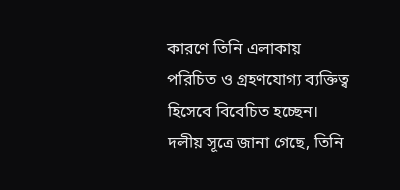কারণে তিনি এলাকায় পরিচিত ও গ্রহণযোগ্য ব্যক্তিত্ব হিসেবে বিবেচিত হচ্ছেন।
দলীয় সূত্রে জানা গেছে, তিনি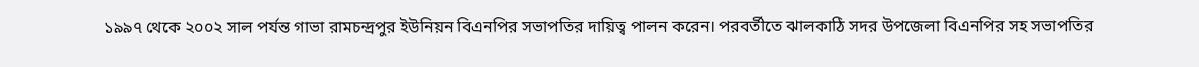১৯৯৭ থেকে ২০০২ সাল পর্যন্ত গাভা রামচন্দ্রপুর ইউনিয়ন বিএনপির সভাপতির দায়িত্ব পালন করেন। পরবর্তীতে ঝালকাঠি সদর উপজেলা বিএনপির সহ সভাপতির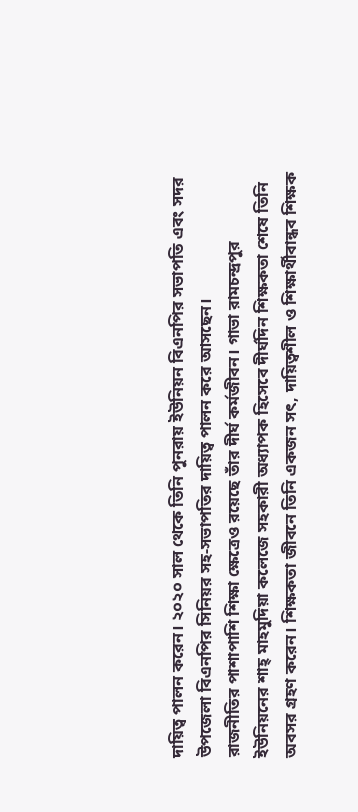দায়িত্ব পালন করেন। ২০২০ সাল থেকে তিনি পুনরায় ইউনিয়ন বিএনপির সভাপতি এবং সদর উপজেলা বিএনপির সিনিয়র সহ-সভাপতির দায়িত্ব পালন করে আসছেন।
রাজনীতির পাশাপাশি শিক্ষা ক্ষেত্রেও রয়েছে তাঁর দীর্ঘ কর্মজীবন। গাভা রামচন্দ্রপুর ইউনিয়নের শাহ্ মাহমুদিয়া কলেজে সহকারী অধ্যাপক হিসেবে দীর্ঘদিন শিক্ষকতা শেষে তিনি অবসর গ্রহণ করেন। শিক্ষকতা জীবনে তিনি একজন সৎ, দায়িত্বশীল ও শিক্ষার্থীবান্ধব শিক্ষক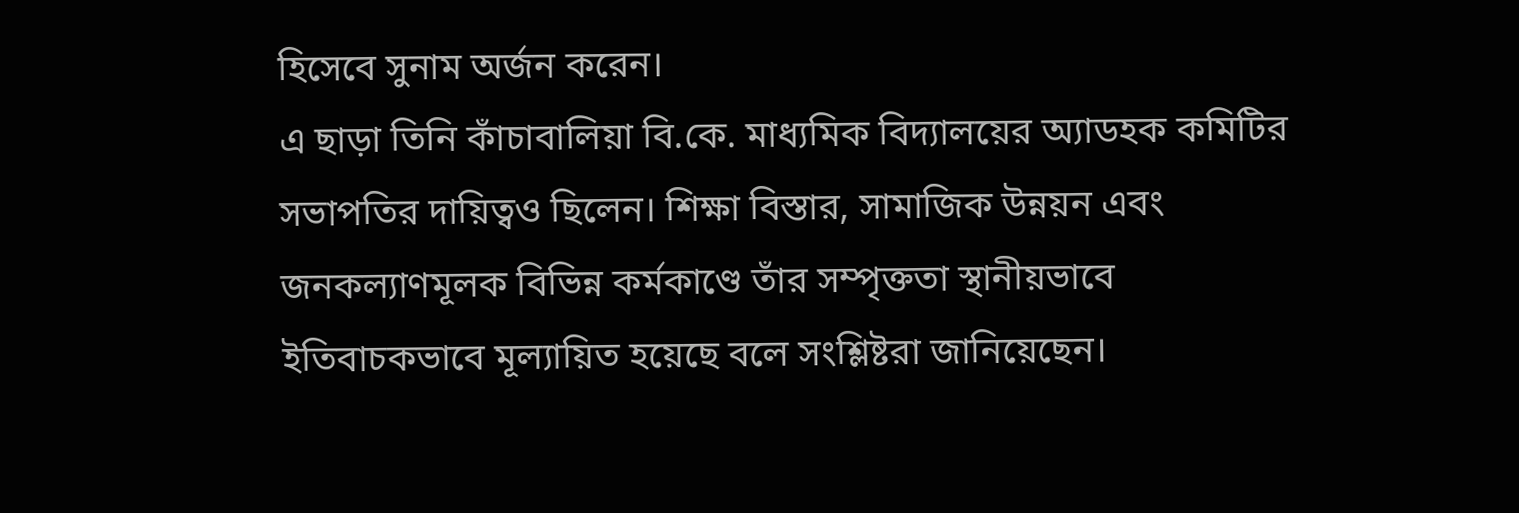হিসেবে সুনাম অর্জন করেন।
এ ছাড়া তিনি কাঁচাবালিয়া বি.কে. মাধ্যমিক বিদ্যালয়ের অ্যাডহক কমিটির সভাপতির দায়িত্বও ছিলেন। শিক্ষা বিস্তার, সামাজিক উন্নয়ন এবং জনকল্যাণমূলক বিভিন্ন কর্মকাণ্ডে তাঁর সম্পৃক্ততা স্থানীয়ভাবে ইতিবাচকভাবে মূল্যায়িত হয়েছে বলে সংশ্লিষ্টরা জানিয়েছেন।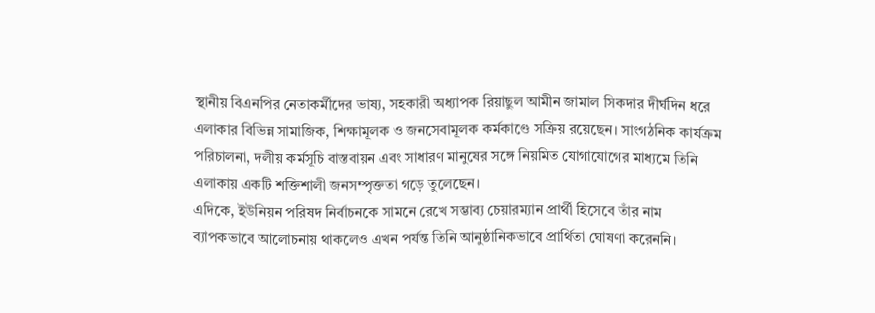স্থানীয় বিএনপির নেতাকর্মীদের ভাষ্য, সহকারী অধ্যাপক রিয়াছুল আমীন জামাল সিকদার দীর্ঘদিন ধরে এলাকার বিভিন্ন সামাজিক, শিক্ষামূলক ও জনসেবামূলক কর্মকাণ্ডে সক্রিয় রয়েছেন। সাংগঠনিক কার্যক্রম পরিচালনা, দলীয় কর্মসূচি বাস্তবায়ন এবং সাধারণ মানুষের সঙ্গে নিয়মিত যোগাযোগের মাধ্যমে তিনি এলাকায় একটি শক্তিশালী জনসম্পৃক্ততা গড়ে তুলেছেন।
এদিকে, ইউনিয়ন পরিষদ নির্বাচনকে সামনে রেখে সম্ভাব্য চেয়ারম্যান প্রার্থী হিসেবে তাঁর নাম ব্যাপকভাবে আলোচনায় থাকলেও এখন পর্যন্ত তিনি আনুষ্ঠানিকভাবে প্রার্থিতা ঘোষণা করেননি।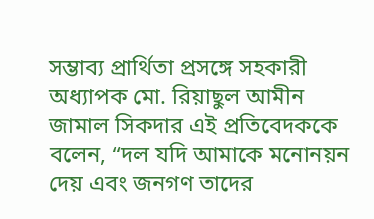সম্ভাব্য প্রার্থিতা প্রসঙ্গে সহকারী অধ্যাপক মো. রিয়াছুল আমীন জামাল সিকদার এই প্রতিবেদককে বলেন, “দল যদি আমাকে মনোনয়ন দেয় এবং জনগণ তাদের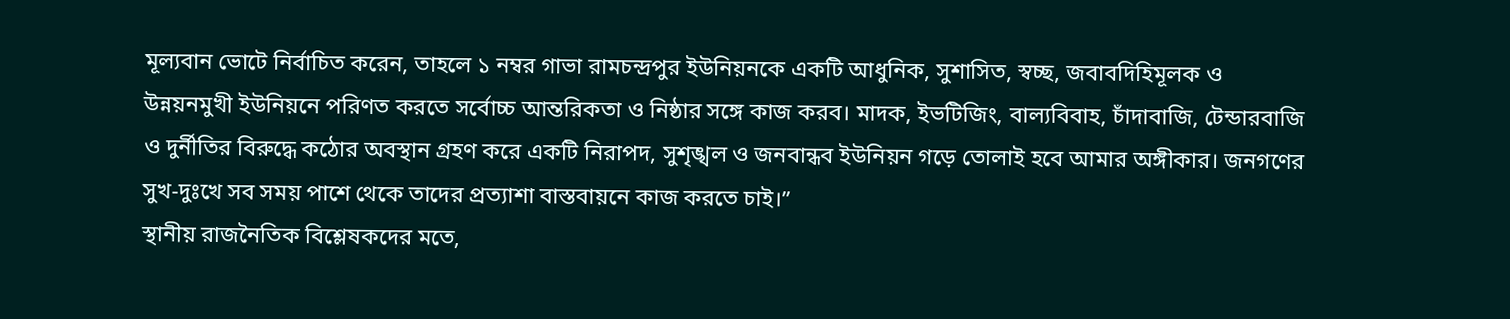মূল্যবান ভোটে নির্বাচিত করেন, তাহলে ১ নম্বর গাভা রামচন্দ্রপুর ইউনিয়নকে একটি আধুনিক, সুশাসিত, স্বচ্ছ, জবাবদিহিমূলক ও উন্নয়নমুখী ইউনিয়নে পরিণত করতে সর্বোচ্চ আন্তরিকতা ও নিষ্ঠার সঙ্গে কাজ করব। মাদক, ইভটিজিং, বাল্যবিবাহ, চাঁদাবাজি, টেন্ডারবাজি ও দুর্নীতির বিরুদ্ধে কঠোর অবস্থান গ্রহণ করে একটি নিরাপদ, সুশৃঙ্খল ও জনবান্ধব ইউনিয়ন গড়ে তোলাই হবে আমার অঙ্গীকার। জনগণের সুখ-দুঃখে সব সময় পাশে থেকে তাদের প্রত্যাশা বাস্তবায়নে কাজ করতে চাই।”
স্থানীয় রাজনৈতিক বিশ্লেষকদের মতে,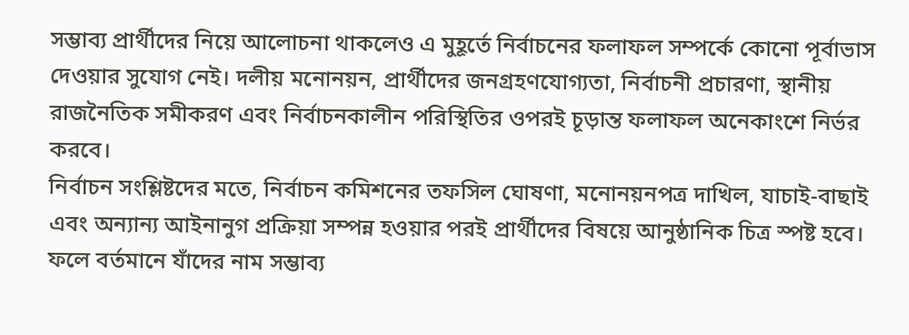সম্ভাব্য প্রার্থীদের নিয়ে আলোচনা থাকলেও এ মুহূর্তে নির্বাচনের ফলাফল সম্পর্কে কোনো পূর্বাভাস দেওয়ার সুযোগ নেই। দলীয় মনোনয়ন, প্রার্থীদের জনগ্রহণযোগ্যতা, নির্বাচনী প্রচারণা, স্থানীয় রাজনৈতিক সমীকরণ এবং নির্বাচনকালীন পরিস্থিতির ওপরই চূড়ান্ত ফলাফল অনেকাংশে নির্ভর করবে।
নির্বাচন সংশ্লিষ্টদের মতে, নির্বাচন কমিশনের তফসিল ঘোষণা, মনোনয়নপত্র দাখিল, যাচাই-বাছাই এবং অন্যান্য আইনানুগ প্রক্রিয়া সম্পন্ন হওয়ার পরই প্রার্থীদের বিষয়ে আনুষ্ঠানিক চিত্র স্পষ্ট হবে। ফলে বর্তমানে যাঁদের নাম সম্ভাব্য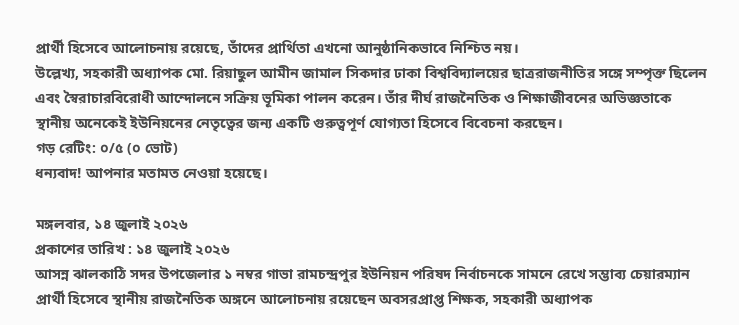প্রার্থী হিসেবে আলোচনায় রয়েছে, তাঁদের প্রার্থিতা এখনো আনুষ্ঠানিকভাবে নিশ্চিত নয়।
উল্লেখ্য, সহকারী অধ্যাপক মো. রিয়াছুল আমীন জামাল সিকদার ঢাকা বিশ্ববিদ্যালয়ের ছাত্ররাজনীতির সঙ্গে সম্পৃক্ত ছিলেন এবং স্বৈরাচারবিরোধী আন্দোলনে সক্রিয় ভূমিকা পালন করেন। তাঁর দীর্ঘ রাজনৈতিক ও শিক্ষাজীবনের অভিজ্ঞতাকে স্থানীয় অনেকেই ইউনিয়নের নেতৃত্বের জন্য একটি গুরুত্বপূর্ণ যোগ্যতা হিসেবে বিবেচনা করছেন।
গড় রেটিং: ০/৫ (০ ভোট)
ধন্যবাদ! আপনার মতামত নেওয়া হয়েছে।

মঙ্গলবার, ১৪ জুলাই ২০২৬
প্রকাশের তারিখ : ১৪ জুলাই ২০২৬
আসন্ন ঝালকাঠি সদর উপজেলার ১ নম্বর গাভা রামচন্দ্রপুর ইউনিয়ন পরিষদ নির্বাচনকে সামনে রেখে সম্ভাব্য চেয়ারম্যান প্রার্থী হিসেবে স্থানীয় রাজনৈতিক অঙ্গনে আলোচনায় রয়েছেন অবসরপ্রাপ্ত শিক্ষক, সহকারী অধ্যাপক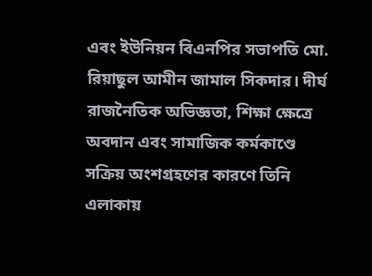এবং ইউনিয়ন বিএনপির সভাপতি মো. রিয়াছুল আমীন জামাল সিকদার। দীর্ঘ রাজনৈতিক অভিজ্ঞতা, শিক্ষা ক্ষেত্রে অবদান এবং সামাজিক কর্মকাণ্ডে সক্রিয় অংশগ্রহণের কারণে তিনি এলাকায়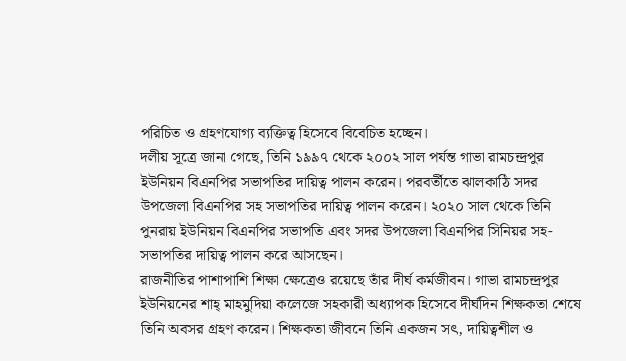পরিচিত ও গ্রহণযোগ্য ব্যক্তিত্ব হিসেবে বিবেচিত হচ্ছেন।
দলীয় সূত্রে জানা গেছে, তিনি ১৯৯৭ থেকে ২০০২ সাল পর্যন্ত গাভা রামচন্দ্রপুর ইউনিয়ন বিএনপির সভাপতির দায়িত্ব পালন করেন। পরবর্তীতে ঝালকাঠি সদর উপজেলা বিএনপির সহ সভাপতির দায়িত্ব পালন করেন। ২০২০ সাল থেকে তিনি পুনরায় ইউনিয়ন বিএনপির সভাপতি এবং সদর উপজেলা বিএনপির সিনিয়র সহ-সভাপতির দায়িত্ব পালন করে আসছেন।
রাজনীতির পাশাপাশি শিক্ষা ক্ষেত্রেও রয়েছে তাঁর দীর্ঘ কর্মজীবন। গাভা রামচন্দ্রপুর ইউনিয়নের শাহ্ মাহমুদিয়া কলেজে সহকারী অধ্যাপক হিসেবে দীর্ঘদিন শিক্ষকতা শেষে তিনি অবসর গ্রহণ করেন। শিক্ষকতা জীবনে তিনি একজন সৎ, দায়িত্বশীল ও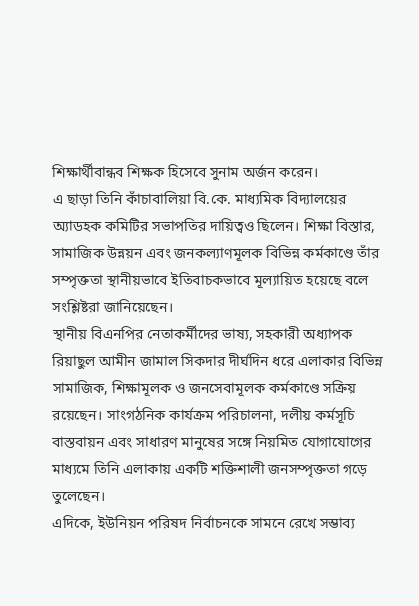শিক্ষার্থীবান্ধব শিক্ষক হিসেবে সুনাম অর্জন করেন।
এ ছাড়া তিনি কাঁচাবালিয়া বি.কে. মাধ্যমিক বিদ্যালয়ের অ্যাডহক কমিটির সভাপতির দায়িত্বও ছিলেন। শিক্ষা বিস্তার, সামাজিক উন্নয়ন এবং জনকল্যাণমূলক বিভিন্ন কর্মকাণ্ডে তাঁর সম্পৃক্ততা স্থানীয়ভাবে ইতিবাচকভাবে মূল্যায়িত হয়েছে বলে সংশ্লিষ্টরা জানিয়েছেন।
স্থানীয় বিএনপির নেতাকর্মীদের ভাষ্য, সহকারী অধ্যাপক রিয়াছুল আমীন জামাল সিকদার দীর্ঘদিন ধরে এলাকার বিভিন্ন সামাজিক, শিক্ষামূলক ও জনসেবামূলক কর্মকাণ্ডে সক্রিয় রয়েছেন। সাংগঠনিক কার্যক্রম পরিচালনা, দলীয় কর্মসূচি বাস্তবায়ন এবং সাধারণ মানুষের সঙ্গে নিয়মিত যোগাযোগের মাধ্যমে তিনি এলাকায় একটি শক্তিশালী জনসম্পৃক্ততা গড়ে তুলেছেন।
এদিকে, ইউনিয়ন পরিষদ নির্বাচনকে সামনে রেখে সম্ভাব্য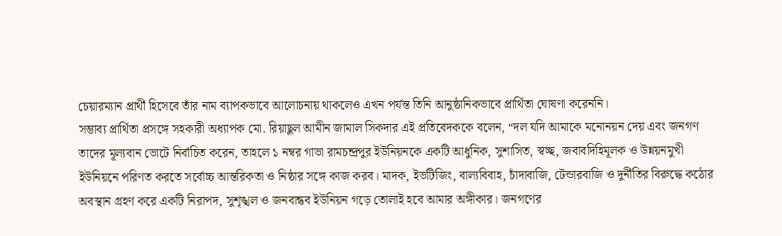চেয়ারম্যান প্রার্থী হিসেবে তাঁর নাম ব্যাপকভাবে আলোচনায় থাকলেও এখন পর্যন্ত তিনি আনুষ্ঠানিকভাবে প্রার্থিতা ঘোষণা করেননি।
সম্ভাব্য প্রার্থিতা প্রসঙ্গে সহকারী অধ্যাপক মো. রিয়াছুল আমীন জামাল সিকদার এই প্রতিবেদককে বলেন, “দল যদি আমাকে মনোনয়ন দেয় এবং জনগণ তাদের মূল্যবান ভোটে নির্বাচিত করেন, তাহলে ১ নম্বর গাভা রামচন্দ্রপুর ইউনিয়নকে একটি আধুনিক, সুশাসিত, স্বচ্ছ, জবাবদিহিমূলক ও উন্নয়নমুখী ইউনিয়নে পরিণত করতে সর্বোচ্চ আন্তরিকতা ও নিষ্ঠার সঙ্গে কাজ করব। মাদক, ইভটিজিং, বাল্যবিবাহ, চাঁদাবাজি, টেন্ডারবাজি ও দুর্নীতির বিরুদ্ধে কঠোর অবস্থান গ্রহণ করে একটি নিরাপদ, সুশৃঙ্খল ও জনবান্ধব ইউনিয়ন গড়ে তোলাই হবে আমার অঙ্গীকার। জনগণের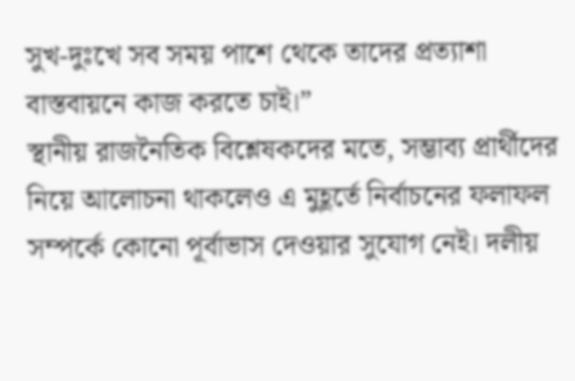সুখ-দুঃখে সব সময় পাশে থেকে তাদের প্রত্যাশা বাস্তবায়নে কাজ করতে চাই।”
স্থানীয় রাজনৈতিক বিশ্লেষকদের মতে, সম্ভাব্য প্রার্থীদের নিয়ে আলোচনা থাকলেও এ মুহূর্তে নির্বাচনের ফলাফল সম্পর্কে কোনো পূর্বাভাস দেওয়ার সুযোগ নেই। দলীয়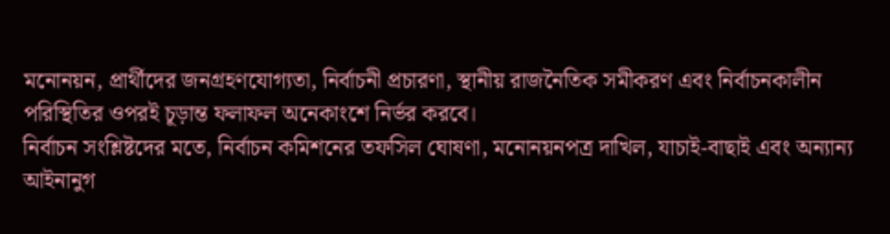মনোনয়ন, প্রার্থীদের জনগ্রহণযোগ্যতা, নির্বাচনী প্রচারণা, স্থানীয় রাজনৈতিক সমীকরণ এবং নির্বাচনকালীন পরিস্থিতির ওপরই চূড়ান্ত ফলাফল অনেকাংশে নির্ভর করবে।
নির্বাচন সংশ্লিষ্টদের মতে, নির্বাচন কমিশনের তফসিল ঘোষণা, মনোনয়নপত্র দাখিল, যাচাই-বাছাই এবং অন্যান্য আইনানুগ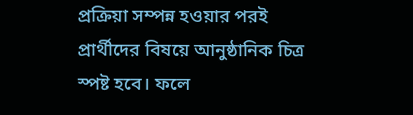প্রক্রিয়া সম্পন্ন হওয়ার পরই প্রার্থীদের বিষয়ে আনুষ্ঠানিক চিত্র স্পষ্ট হবে। ফলে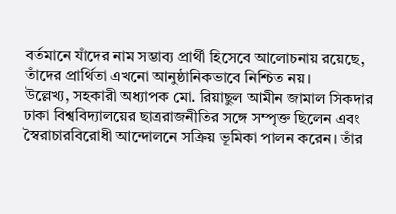বর্তমানে যাঁদের নাম সম্ভাব্য প্রার্থী হিসেবে আলোচনায় রয়েছে, তাঁদের প্রার্থিতা এখনো আনুষ্ঠানিকভাবে নিশ্চিত নয়।
উল্লেখ্য, সহকারী অধ্যাপক মো. রিয়াছুল আমীন জামাল সিকদার ঢাকা বিশ্ববিদ্যালয়ের ছাত্ররাজনীতির সঙ্গে সম্পৃক্ত ছিলেন এবং স্বৈরাচারবিরোধী আন্দোলনে সক্রিয় ভূমিকা পালন করেন। তাঁর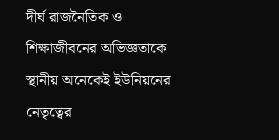দীর্ঘ রাজনৈতিক ও শিক্ষাজীবনের অভিজ্ঞতাকে স্থানীয় অনেকেই ইউনিয়নের নেতৃত্বের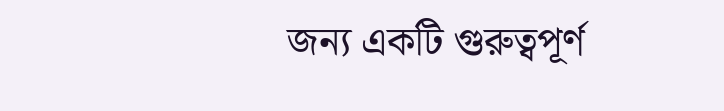জন্য একটি গুরুত্বপূর্ণ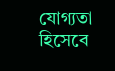যোগ্যতা হিসেবে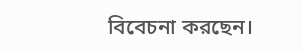বিবেচনা করছেন।